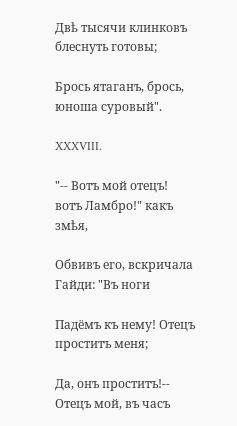Двѣ тысячи клинковъ блеснуть готовы;

Брось ятаганъ, брось, юноша суровый".

XXXVIII.

"-- Вотъ мой отецъ! вотъ Ламбро!" какъ змѣя,

Обвивъ его, вскричала Гайди: "Въ ноги

Падёмъ къ нему! Отецъ проститъ меня;

Да, онъ проститъ!-- Отецъ мой, въ часъ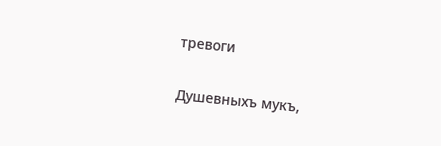тревоги

Душевныхъ мукъ,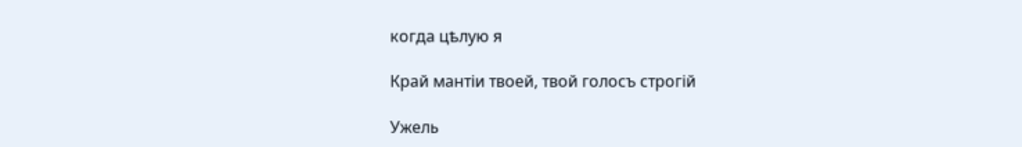когда цѣлую я

Край мантіи твоей, твой голосъ строгій

Ужель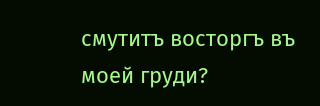смутитъ восторгъ въ моей груди?